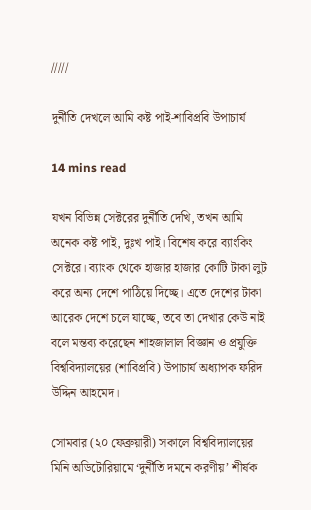/////

দুর্নীতি দেখলে আমি কষ্ট পাই-শাবিপ্রবি উপাচার্য

14 mins read

যখন বিভিন্ন সেক্টরের দুর্নীতি দেখি, তখন আমি অনেক কষ্ট পাই, দুঃখ পাই। বিশেষ করে ব্যাংকিং সেক্টরে। ব্যাংক থেকে হাজার হাজার কোটি টাকা লুট করে অন্য দেশে পাঠিয়ে দিচ্ছে। এতে দেশের টাকা আরেক দেশে চলে যাচ্ছে, তবে তা দেখার কেউ নাই বলে মন্তব্য করেছেন শাহজালাল বিজ্ঞান ও প্রযুক্তি বিশ্ববিদ্যালয়ের (শাবিপ্রবি) উপাচার্য অধ্যাপক ফরিদ উদ্দিন আহমেদ।

সোমবার (২০ ফেব্রুয়ারী) সকালে বিশ্ববিদ্যালয়ের মিনি অডিটোরিয়ামে ‘দুর্নীতি দমনে করণীয়’ শীর্ষক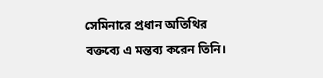সেমিনারে প্রধান অতিথির বক্তব্যে এ মন্তব্য করেন তিনি।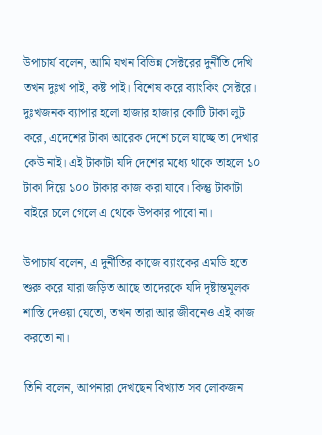উপাচার্য বলেন, আমি যখন বিভিন্ন সেক্টরের দুর্নীতি দেখি তখন দুঃখ পাই, কষ্ট পাই। বিশেষ করে ব্যাংকিং সেক্টরে। দুঃখজনক ব্যাপার হলো হাজার হাজার কোটি টাকা লুট করে, এদেশের টাকা আরেক দেশে চলে যাচ্ছে তা দেখার কেউ নাই। এই টাকাটা যদি দেশের মধ্যে থাকে তাহলে ১০ টাকা দিয়ে ১০০ টাকার কাজ করা যাবে। কিন্তু টাকাটা বাইরে চলে গেলে এ থেকে উপকার পাবো না।

উপাচার্য বলেন, এ দুর্নীতির কাজে ব্যাংকের এমডি হতে শুরু করে যারা জড়িত আছে তাদেরকে যদি দৃষ্টান্তমূলক শাস্তি দেওয়া যেতো, তখন তারা আর জীবনেও এই কাজ করতো না।

তিনি বলেন, আপনারা দেখছেন বিখ্যাত সব লোকজন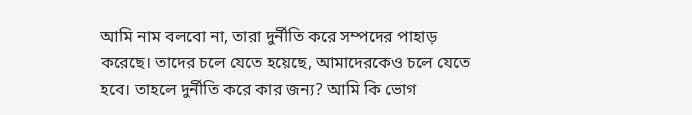আমি নাম বলবো না, তারা দুর্নীতি করে সম্পদের পাহাড় করেছে। তাদের চলে যেতে হয়েছে, আমাদেরকেও চলে যেতে হবে। তাহলে দুর্নীতি করে কার জন্য? আমি কি ভোগ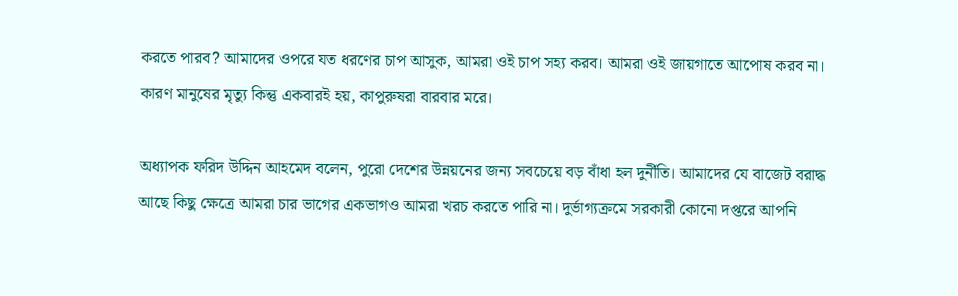করতে পারব? আমাদের ওপরে যত ধরণের চাপ আসুক, আমরা ওই চাপ সহ্য করব। আমরা ওই জায়গাতে আপোষ করব না। কারণ মানুষের মৃত্যু কিন্তু একবারই হয়, কাপুরুষরা বারবার মরে।

অধ্যাপক ফরিদ উদ্দিন আহমেদ বলেন, পুরো দেশের উন্নয়নের জন্য সবচেয়ে বড় বাঁধা হল দুর্নীতি। আমাদের যে বাজেট বরাদ্ধ আছে কিছু ক্ষেত্রে আমরা চার ভাগের একভাগও আমরা খরচ করতে পারি না। দুর্ভাগ্যক্রমে সরকারী কোনো দপ্তরে আপনি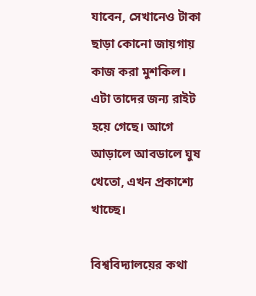যাবেন, সেখানেও টাকা ছাড়া কোনো জায়গায় কাজ করা মুশকিল। এটা তাদের জন্য রাইট হয়ে গেছে। আগে আড়ালে আবডালে ঘুষ খেতো, এখন প্রকাশ্যে খাচ্ছে।

বিশ্ববিদ্যালয়ের কথা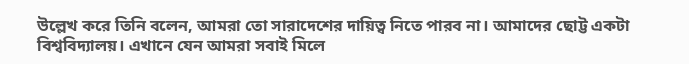উল্লেখ করে তিনি বলেন, আমরা তো সারাদেশের দায়িত্ব নিতে পারব না। আমাদের ছোট্ট একটা বিশ্ববিদ্যালয়। এখানে যেন আমরা সবাই মিলে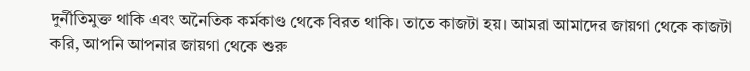দুর্নীতিমুক্ত থাকি এবং অনৈতিক কর্মকাণ্ড থেকে বিরত থাকি। তাতে কাজটা হয়। আমরা আমাদের জায়গা থেকে কাজটা করি, আপনি আপনার জায়গা থেকে শুরু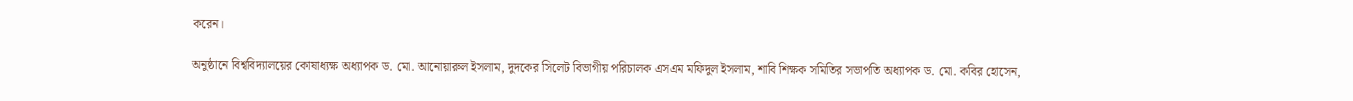করেন।

অনুষ্ঠানে বিশ্ববিদ্যালয়ের কোষাধ্যক্ষ অধ্যাপক ড. মো. আনোয়ারুল ইসলাম, দুদকের সিলেট বিভাগীয় পরিচালক এসএম মফিদুল ইসলাম, শাবি শিক্ষক সমিতির সভাপতি অধ্যাপক ড. মো. কবির হোসেন,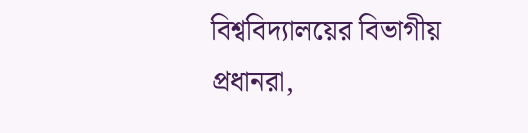বিশ্ববিদ্যালয়ের বিভাগীয় প্রধানরা,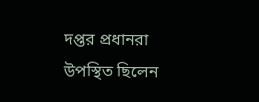দপ্তর প্রধানরা উপস্থিত ছিলেন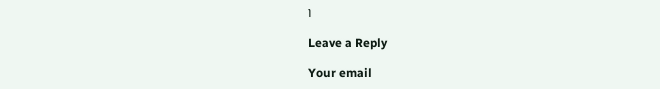৷

Leave a Reply

Your email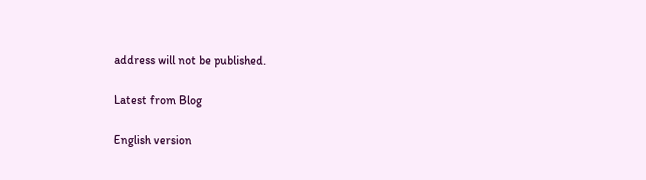address will not be published.

Latest from Blog

English version